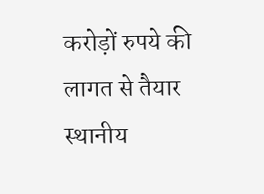करोड़ों रुपये की लागत से तैयार स्थानीय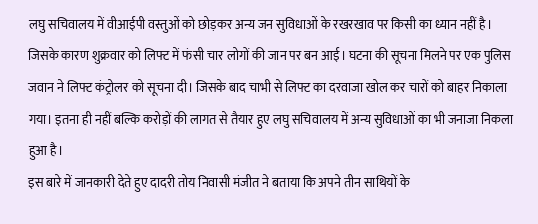लघु सचिवालय में वीआईपी वस्तुओं को छोड़कर अन्य जन सुविधाओं के रखरखाव पर किसी का ध्यान नहीं है। जिसके कारण शुक्रवार को लिफ्ट में फंसी चार लोगों की जान पर बन आई। घटना की सूचना मिलने पर एक पुलिस जवान ने लिफ्ट कंट्रोलर को सूचना दी। जिसके बाद चाभी से लिफ्ट का दरवाजा खोल कर चारों को बाहर निकाला गया। इतना ही नहीं बल्कि करोड़ों की लागत से तैयार हुए लघु सचिवालय में अन्य सुविधाओं का भी जनाजा निकला हुआ है।
इस बारे में जानकारी देते हुए दादरी तोय निवासी मंजीत ने बताया कि अपने तीन साथियों के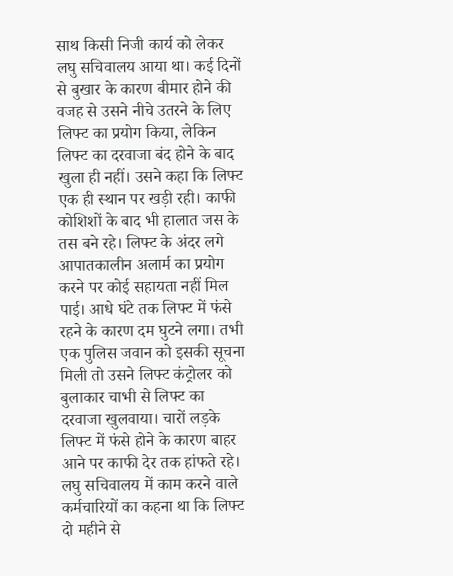साथ किसी निजी कार्य को लेकर लघु सचिवालय आया था। कई दिनों से बुखार के कारण बीमार होने की वजह से उसने नीचे उतरने के लिए लिफ्ट का प्रयोग किया, लेकिन लिफ्ट का दरवाजा बंद होने के बाद खुला ही नहीं। उसने कहा कि लिफ्ट एक ही स्थान पर खड़ी रही। काफी कोशिशों के बाद भी हालात जस के तस बने रहे। लिफ्ट के अंदर लगे आपातकालीन अलार्म का प्रयोग करने पर कोई सहायता नहीं मिल पाई। आधे घंटे तक लिफ्ट में फंसे रहने के कारण दम घुटने लगा। तभी एक पुलिस जवान को इसकी सूचना मिली तो उसने लिफ्ट कंट्रोलर को बुलाकार चाभी से लिफ्ट का दरवाजा खुलवाया। चारों लड़के लिफ्ट में फंसे होने के कारण बाहर आने पर काफी देर तक हांफते रहे। लघु सचिवालय में काम करने वाले कर्मचारियों का कहना था कि लिफ्ट दो महीने से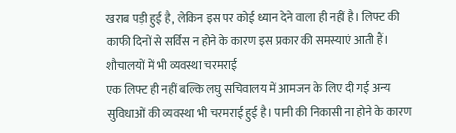खराब पड़ी हुई है, लेकिन इस पर कोई ध्यान देने वाला ही नहीं है। लिफ्ट की काफी दिनों से सर्विस न होने के कारण इस प्रकार की समस्याएं आती हैं।
शौचालयों में भी व्यवस्था चरमराई
एक लिफ्ट ही नहीं बल्कि लघु सचिवालय में आमजन के लिए दी गई अन्य सुविधाओं की व्यवस्था भी चरमराई हुई है। पानी की निकासी ना होने के कारण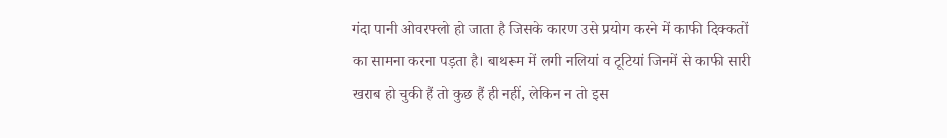गंदा पानी ओवरफ्लो हो जाता है जिसके कारण उसे प्रयोग करने में काफी दिक्कतों का सामना करना पड़ता है। बाथरूम में लगी नलियां व टूटियां जिनमें से काफी सारी खराब हो चुकी हैं तो कुछ हैं ही नहीं, लेकिन न तो इस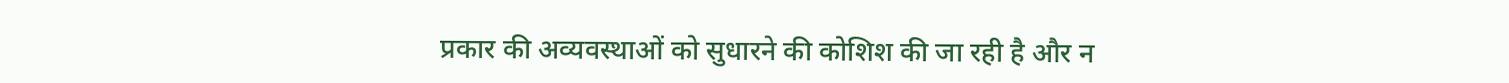प्रकार की अव्यवस्थाओं को सुधारने की कोशिश की जा रही है और न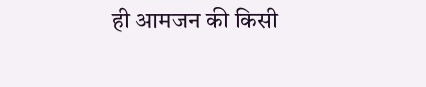ही आमजन की किसी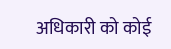अधिकारी को कोई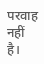परवाह नहीं है।